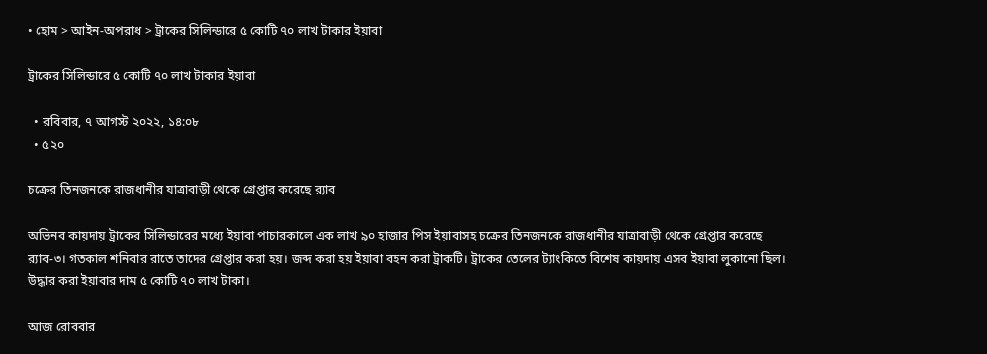• হোম > আইন-অপরাধ > ট্রাকের সিলিন্ডারে ৫ কোটি ৭০ লাখ টাকার ইয়াবা

ট্রাকের সিলিন্ডারে ৫ কোটি ৭০ লাখ টাকার ইয়াবা

  • রবিবার, ৭ আগস্ট ২০২২, ১৪:০৮
  • ৫২০

চক্রের তিনজনকে রাজধানীর যাত্রাবাড়ী থেকে গ্রেপ্তার করেছে র‍্যাব

অভিনব কায়দায় ট্রাকের সিলিন্ডারের মধ্যে ইয়াবা পাচারকালে এক লাখ ৯০ হাজার পিস ইয়াবাসহ চক্রের তিনজনকে রাজধানীর যাত্রাবাড়ী থেকে গ্রেপ্তার করেছে র‍্যাব-৩। গতকাল শনিবার রাতে তাদের গ্রেপ্তার করা হয়। জব্দ করা হয় ইয়াবা বহন করা ট্রাকটি। ট্রাকের তেলের ট্যাংকিতে বিশেষ কায়দায় এসব ইয়াবা লুকানো ছিল। উদ্ধার করা ইয়াবার দাম ৫ কোটি ৭০ লাখ টাকা।

আজ রোববার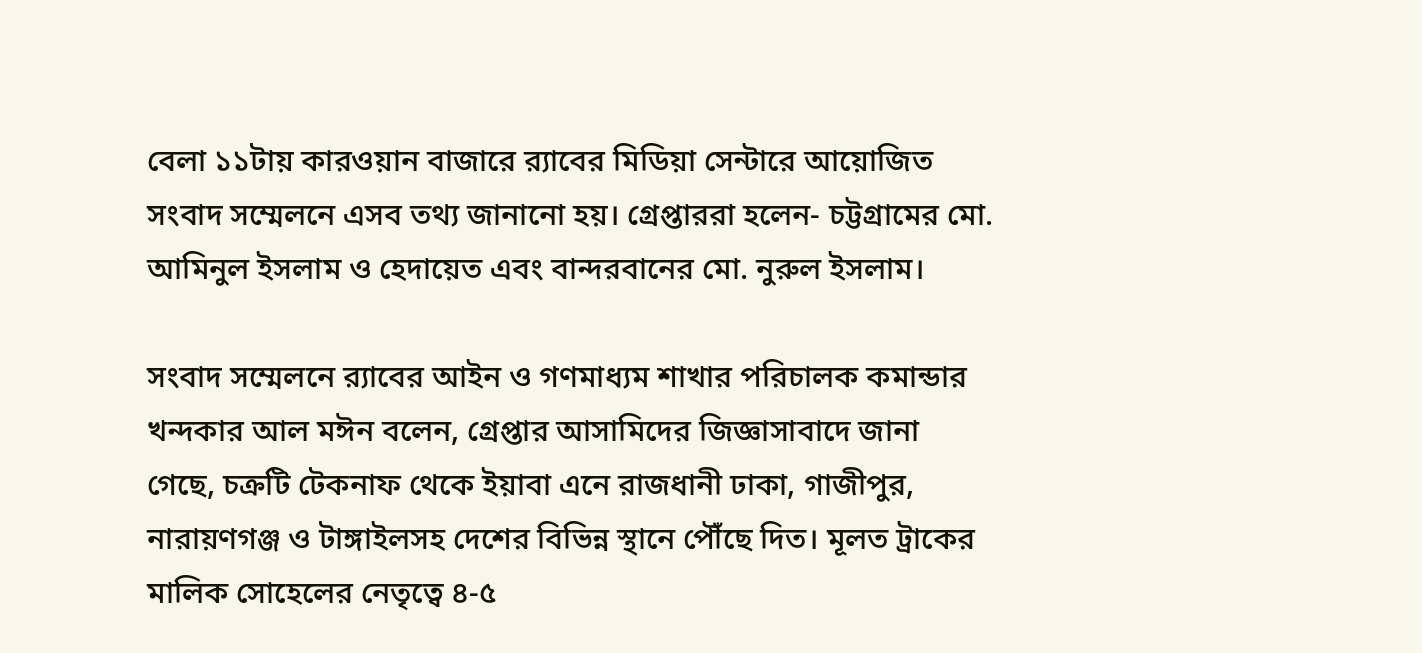বেলা ১১টায় কারওয়ান বাজারে র‍্যাবের মিডিয়া সেন্টারে আয়োজিত সংবাদ সম্মেলনে এসব তথ্য জানানো হয়। গ্রেপ্তাররা হলেন- চট্টগ্রামের মো. আমিনুল ইসলাম ও হেদায়েত এবং বান্দরবানের মো. নুরুল ইসলাম।

সংবাদ সম্মেলনে র‍্যাবের আইন ও গণমাধ্যম শাখার পরিচালক কমান্ডার খন্দকার আল মঈন বলেন, গ্রেপ্তার আসামিদের জিজ্ঞাসাবাদে জানা গেছে, চক্রটি টেকনাফ থেকে ইয়াবা এনে রাজধানী ঢাকা, গাজীপুর, নারায়ণগঞ্জ ও টাঙ্গাইলসহ দেশের বিভিন্ন স্থানে পৌঁছে দিত। মূলত ট্রাকের মালিক সোহেলের নেতৃত্বে ৪-৫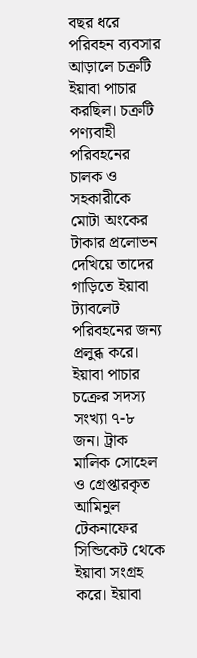বছর ধরে পরিবহন ব্যবসার আড়ালে চক্রটি ইয়াবা পাচার করছিল। চক্রটি পণ্যবাহী পরিবহনের চালক ও সহকারীকে মোটা অংকের টাকার প্রলোভন দেখিয়ে তাদের গাড়িতে ইয়াবা ট্যাবলেট পরিবহনের জন্য প্রলুব্ধ করে। ইয়াবা পাচার চক্রের সদস্য সংখ্যা ৭-৮ জন। ট্রাক মালিক সোহেল ও গ্রেপ্তারকৃত আমিনুল টেকনাফের সিন্ডিকেট থেকে ইয়াবা সংগ্রহ করে। ইয়াবা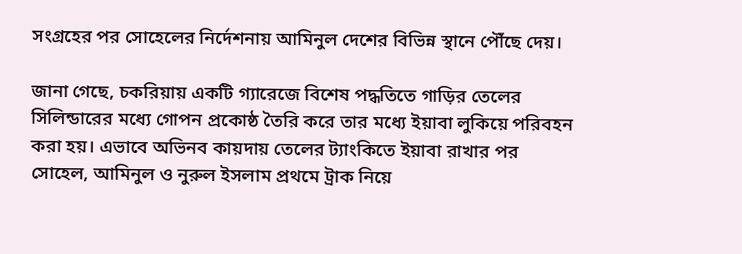সংগ্রহের পর সোহেলের নির্দেশনায় আমিনুল দেশের বিভিন্ন স্থানে পৌঁছে দেয়।

জানা গেছে, চকরিয়ায় একটি গ্যারেজে বিশেষ পদ্ধতিতে গাড়ির তেলের সিলিন্ডারের মধ্যে গোপন প্রকোষ্ঠ তৈরি করে তার মধ্যে ইয়াবা লুকিয়ে পরিবহন করা হয়। এভাবে অভিনব কায়দায় তেলের ট্যাংকিতে ইয়াবা রাখার পর সোহেল, আমিনুল ও নুরুল ইসলাম প্রথমে ট্রাক নিয়ে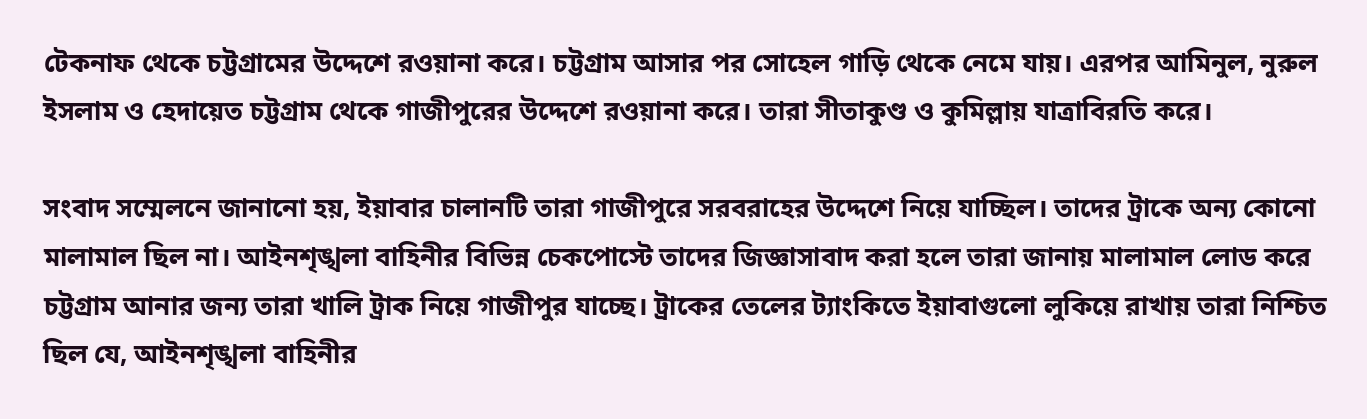টেকনাফ থেকে চট্টগ্রামের উদ্দেশে রওয়ানা করে। চট্টগ্রাম আসার পর সোহেল গাড়ি থেকে নেমে যায়। এরপর আমিনুল, নুরুল ইসলাম ও হেদায়েত চট্টগ্রাম থেকে গাজীপুরের উদ্দেশে রওয়ানা করে। তারা সীতাকুণ্ড ও কুমিল্লায় যাত্রাবিরতি করে।

সংবাদ সম্মেলনে জানানো হয়, ইয়াবার চালানটি তারা গাজীপুরে সরবরাহের উদ্দেশে নিয়ে যাচ্ছিল। তাদের ট্রাকে অন্য কোনো মালামাল ছিল না। আইনশৃঙ্খলা বাহিনীর বিভিন্ন চেকপোস্টে তাদের জিজ্ঞাসাবাদ করা হলে তারা জানায় মালামাল লোড করে চট্টগ্রাম আনার জন্য তারা খালি ট্রাক নিয়ে গাজীপুর যাচ্ছে। ট্রাকের তেলের ট্যাংকিতে ইয়াবাগুলো লুকিয়ে রাখায় তারা নিশ্চিত ছিল যে, আইনশৃঙ্খলা বাহিনীর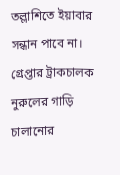তল্লাশিতে ইয়াবার সন্ধান পাবে না। গ্রেপ্তার ট্রাকচালক নুরুলের গাড়ি চালানোর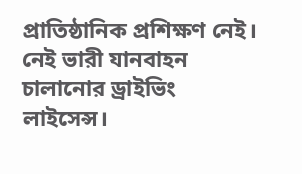প্রাতিষ্ঠানিক প্রশিক্ষণ নেই। নেই ভারী যানবাহন চালানোর ড্রাইভিং লাইসেন্স।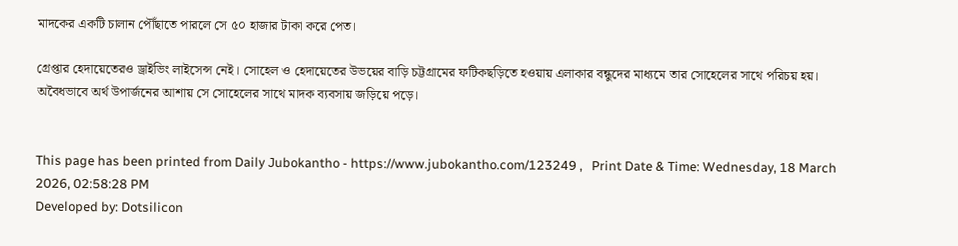মাদকের একটি চালান পৌঁছাতে পারলে সে ৫০ হাজার টাকা করে পেত।

গ্রেপ্তার হেদায়েতেরও ড্রাইভিং লাইসেন্স নেই। সোহেল ও হেদায়েতের উভয়ের বাড়ি চট্টগ্রামের ফটিকছড়িতে হওয়ায় এলাকার বন্ধুদের মাধ্যমে তার সোহেলের সাথে পরিচয় হয়। অবৈধভাবে অর্থ উপার্জনের আশায় সে সোহেলের সাথে মাদক ব্যবসায় জড়িয়ে পড়ে।


This page has been printed from Daily Jubokantho - https://www.jubokantho.com/123249 ,   Print Date & Time: Wednesday, 18 March 2026, 02:58:28 PM
Developed by: Dotsilicon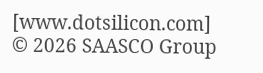[www.dotsilicon.com]
© 2026 SAASCO Group